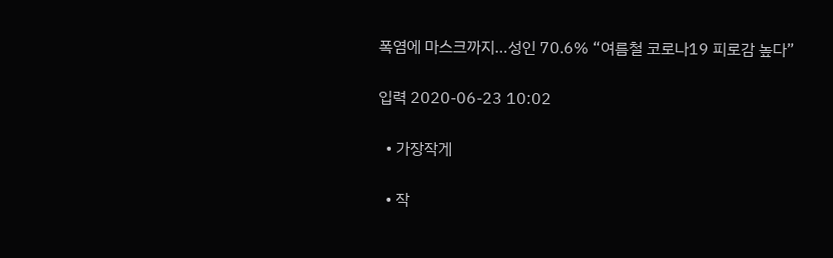폭염에 마스크까지…성인 70.6% “여름철 코로나19 피로감 높다”

입력 2020-06-23 10:02

  • 가장작게

  • 작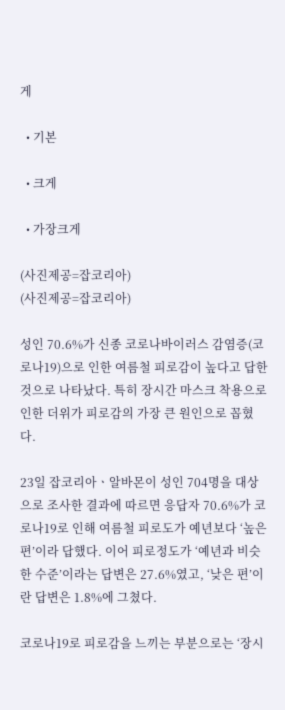게

  • 기본

  • 크게

  • 가장크게

(사진제공=잡코리아)
(사진제공=잡코리아)

성인 70.6%가 신종 코로나바이러스 감염증(코로나19)으로 인한 여름철 피로감이 높다고 답한 것으로 나타났다. 특히 장시간 마스크 착용으로 인한 더위가 피로감의 가장 큰 원인으로 꼽혔다.

23일 잡코리아ㆍ알바몬이 성인 704명을 대상으로 조사한 결과에 따르면 응답자 70.6%가 코로나19로 인해 여름철 피로도가 예년보다 ‘높은 편’이라 답했다. 이어 피로정도가 ‘예년과 비슷한 수준’이라는 답변은 27.6%였고, ‘낮은 편’이란 답변은 1.8%에 그쳤다.

코로나19로 피로감을 느끼는 부분으로는 ‘장시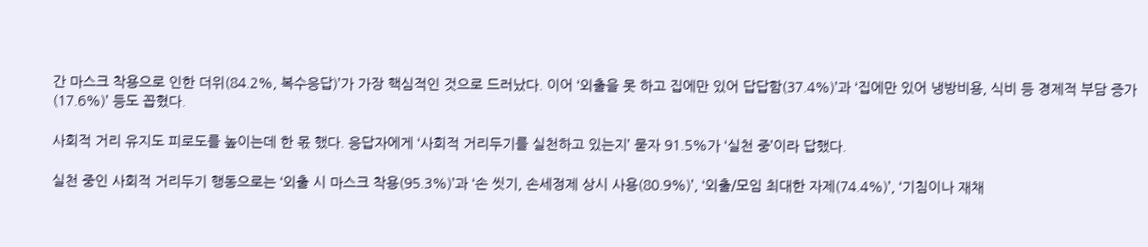간 마스크 착용으로 인한 더위(84.2%, 복수응답)’가 가장 핵심적인 것으로 드러났다. 이어 ‘외출을 못 하고 집에만 있어 답답함(37.4%)’과 ‘집에만 있어 냉방비용, 식비 등 경제적 부담 증가(17.6%)’ 등도 꼽혔다.

사회적 거리 유지도 피로도를 높이는데 한 몫 했다. 응답자에게 ‘사회적 거리두기를 실천하고 있는지’ 묻자 91.5%가 ‘실천 중’이라 답했다.

실천 중인 사회적 거리두기 행동으로는 ‘외출 시 마스크 착용(95.3%)’과 ‘손 씻기, 손세정제 상시 사용(80.9%)’, ‘외출/모임 최대한 자제(74.4%)’, ‘기침이나 재채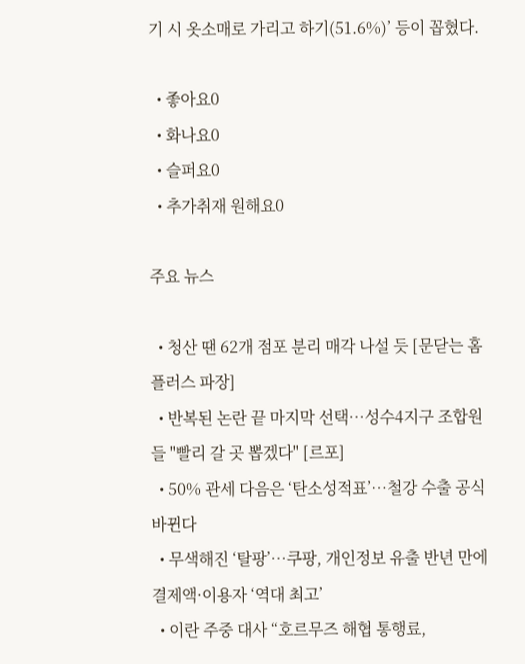기 시 옷소매로 가리고 하기(51.6%)’ 등이 꼽혔다.

  • 좋아요0
  • 화나요0
  • 슬퍼요0
  • 추가취재 원해요0

주요 뉴스

  • 청산 땐 62개 점포 분리 매각 나설 듯 [문닫는 홈플러스 파장]
  • 반복된 논란 끝 마지막 선택⋯성수4지구 조합원들 "빨리 갈 곳 뽑겠다" [르포]
  • 50% 관세 다음은 ‘탄소성적표’…철강 수출 공식 바뀐다
  • 무색해진 ‘탈팡’…쿠팡, 개인정보 유출 반년 만에 결제액·이용자 ‘역대 최고’
  • 이란 주중 대사 “호르무즈 해협 통행료,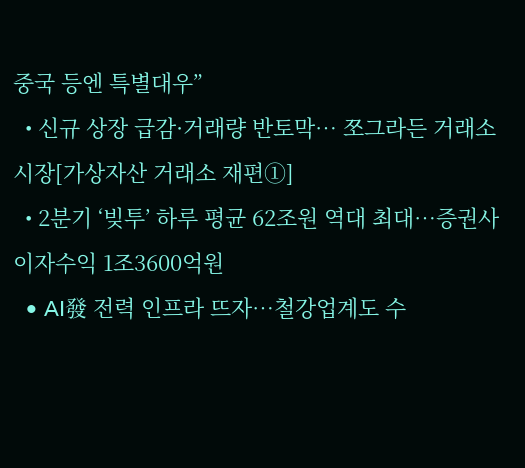중국 등엔 특별대우”
  • 신규 상장 급감·거래량 반토막… 쪼그라든 거래소 시장[가상자산 거래소 재편①]
  • 2분기 ‘빚투’ 하루 평균 62조원 역대 최대…증권사 이자수익 1조3600억원
  • AI發 전력 인프라 뜨자…철강업계도 수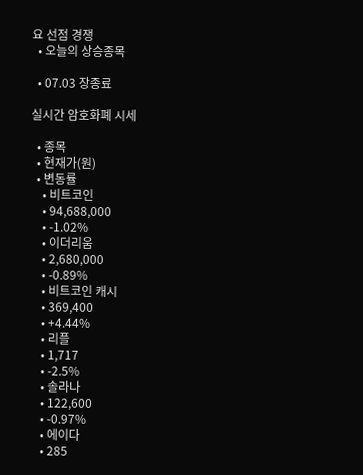요 선점 경쟁
  • 오늘의 상승종목

  • 07.03 장종료

실시간 암호화폐 시세

  • 종목
  • 현재가(원)
  • 변동률
    • 비트코인
    • 94,688,000
    • -1.02%
    • 이더리움
    • 2,680,000
    • -0.89%
    • 비트코인 캐시
    • 369,400
    • +4.44%
    • 리플
    • 1,717
    • -2.5%
    • 솔라나
    • 122,600
    • -0.97%
    • 에이다
    • 285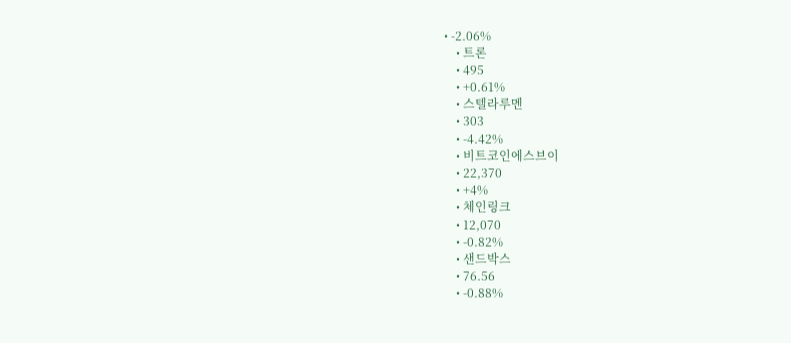• -2.06%
    • 트론
    • 495
    • +0.61%
    • 스텔라루멘
    • 303
    • -4.42%
    • 비트코인에스브이
    • 22,370
    • +4%
    • 체인링크
    • 12,070
    • -0.82%
    • 샌드박스
    • 76.56
    • -0.88%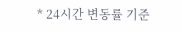* 24시간 변동률 기준